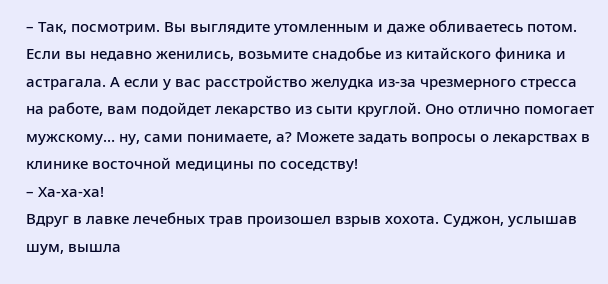– Так, посмотрим. Вы выглядите утомленным и даже обливаетесь потом. Если вы недавно женились, возьмите снадобье из китайского финика и астрагала. А если у вас расстройство желудка из-за чрезмерного стресса на работе, вам подойдет лекарство из сыти круглой. Оно отлично помогает мужскому… ну, сами понимаете, а? Можете задать вопросы о лекарствах в клинике восточной медицины по соседству!
– Ха-ха-ха!
Вдруг в лавке лечебных трав произошел взрыв хохота. Суджон, услышав шум, вышла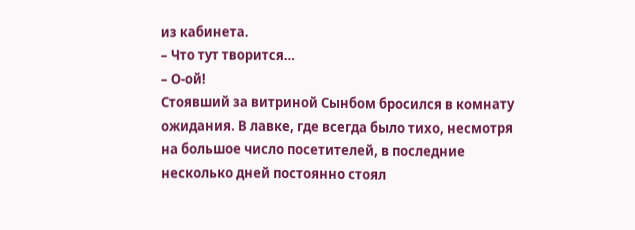из кабинета.
– Что тут творится…
– О-ой!
Стоявший за витриной Сынбом бросился в комнату ожидания. В лавке, где всегда было тихо, несмотря на большое число посетителей, в последние несколько дней постоянно стоял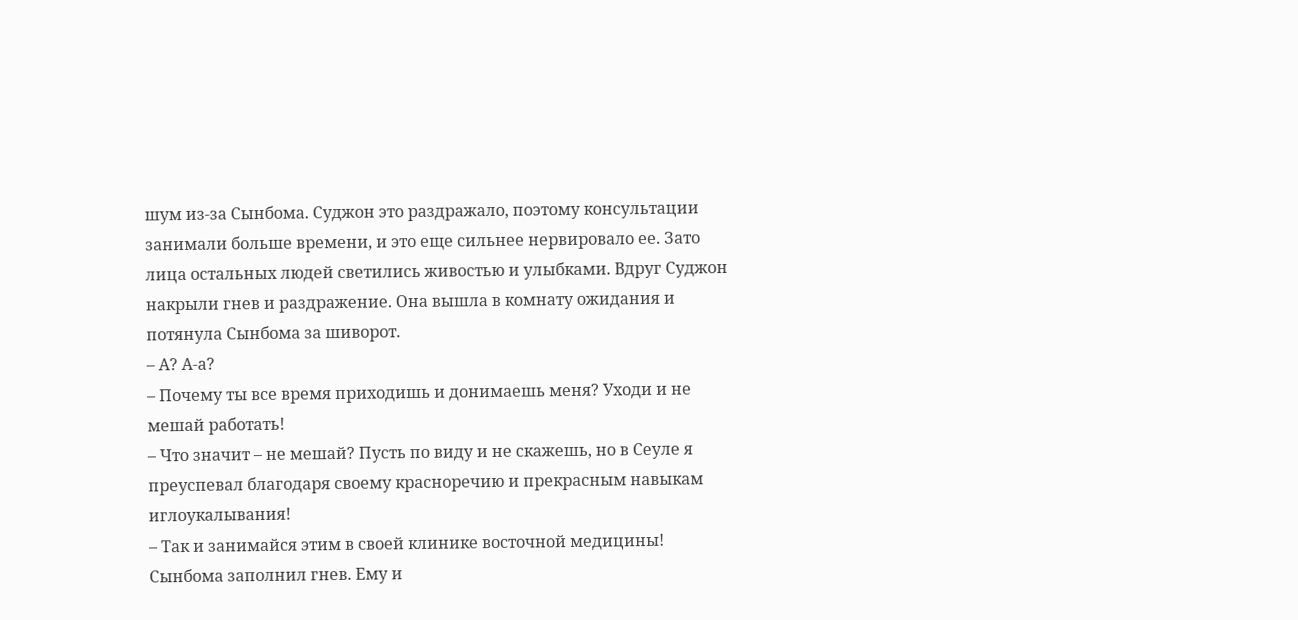шум из-за Сынбома. Суджон это раздражало, поэтому консультации занимали больше времени, и это еще сильнее нервировало ее. Зато лица остальных людей светились живостью и улыбками. Вдруг Суджон накрыли гнев и раздражение. Она вышла в комнату ожидания и потянула Сынбома за шиворот.
– А? А-а?
– Почему ты все время приходишь и донимаешь меня? Уходи и не мешай работать!
– Что значит – не мешай? Пусть по виду и не скажешь, но в Сеуле я преуспевал благодаря своему красноречию и прекрасным навыкам иглоукалывания!
– Так и занимайся этим в своей клинике восточной медицины!
Сынбома заполнил гнев. Ему и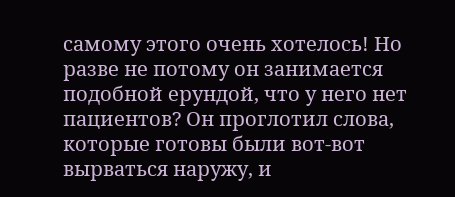самому этого очень хотелось! Но разве не потому он занимается подобной ерундой, что у него нет пациентов? Он проглотил слова, которые готовы были вот-вот вырваться наружу, и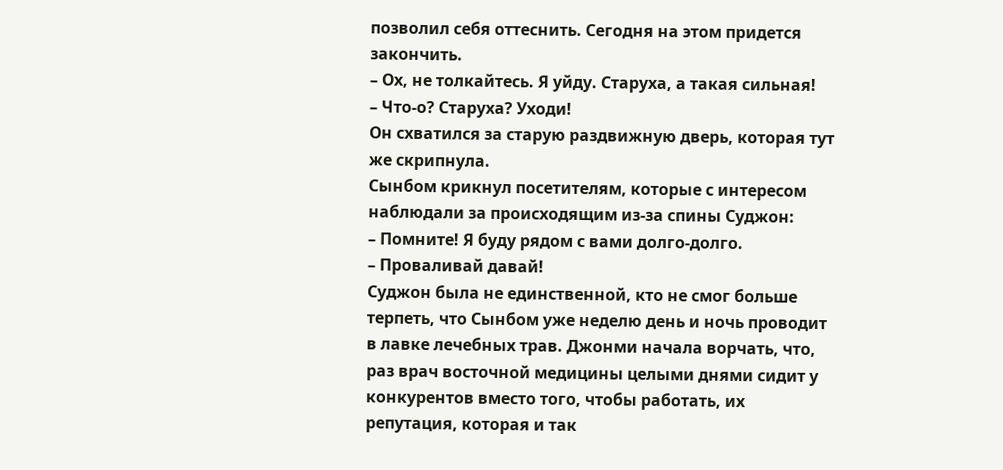позволил себя оттеснить. Сегодня на этом придется закончить.
– Ох, не толкайтесь. Я уйду. Старуха, а такая сильная!
– Что-о? Старуха? Уходи!
Он схватился за старую раздвижную дверь, которая тут же скрипнула.
Сынбом крикнул посетителям, которые с интересом наблюдали за происходящим из-за спины Суджон:
– Помните! Я буду рядом с вами долго-долго.
– Проваливай давай!
Суджон была не единственной, кто не смог больше терпеть, что Сынбом уже неделю день и ночь проводит в лавке лечебных трав. Джонми начала ворчать, что, раз врач восточной медицины целыми днями сидит у конкурентов вместо того, чтобы работать, их репутация, которая и так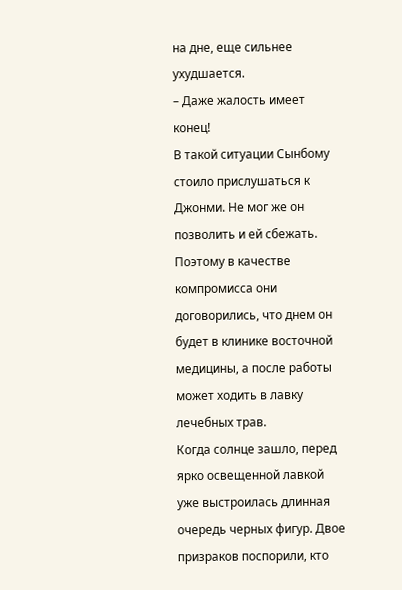на дне, еще сильнее ухудшается.
– Даже жалость имеет конец!
В такой ситуации Сынбому стоило прислушаться к Джонми. Не мог же он позволить и ей сбежать. Поэтому в качестве компромисса они договорились, что днем он будет в клинике восточной медицины, а после работы может ходить в лавку лечебных трав.
Когда солнце зашло, перед ярко освещенной лавкой уже выстроилась длинная очередь черных фигур. Двое призраков поспорили, кто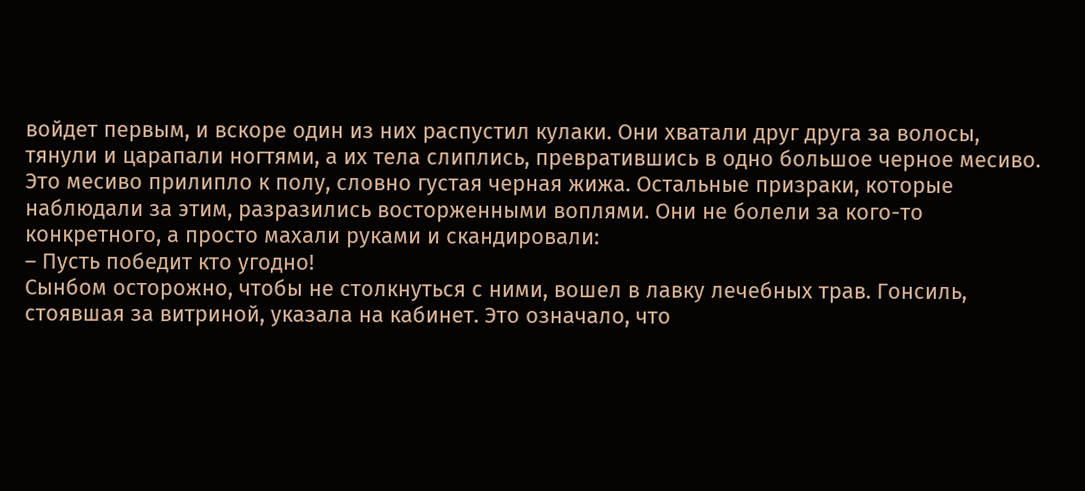войдет первым, и вскоре один из них распустил кулаки. Они хватали друг друга за волосы, тянули и царапали ногтями, а их тела слиплись, превратившись в одно большое черное месиво. Это месиво прилипло к полу, словно густая черная жижа. Остальные призраки, которые наблюдали за этим, разразились восторженными воплями. Они не болели за кого-то конкретного, а просто махали руками и скандировали:
– Пусть победит кто угодно!
Сынбом осторожно, чтобы не столкнуться с ними, вошел в лавку лечебных трав. Гонсиль, стоявшая за витриной, указала на кабинет. Это означало, что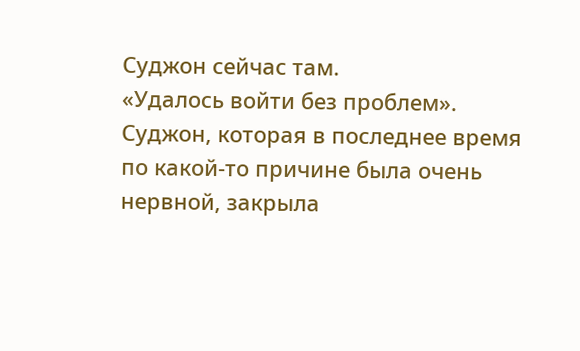Суджон сейчас там.
«Удалось войти без проблем».
Суджон, которая в последнее время по какой-то причине была очень нервной, закрыла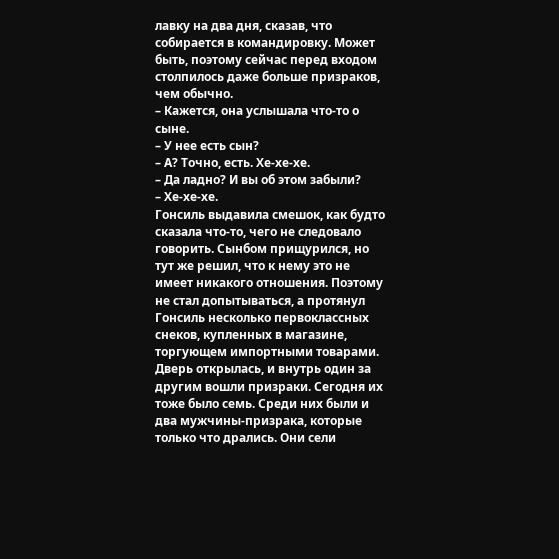лавку на два дня, сказав, что собирается в командировку. Может быть, поэтому сейчас перед входом столпилось даже больше призраков, чем обычно.
– Кажется, она услышала что-то о сыне.
– У нее есть сын?
– А? Точно, есть. Хе-хе-хе.
– Да ладно? И вы об этом забыли?
– Хе-хе-хе.
Гонсиль выдавила смешок, как будто сказала что-то, чего не следовало говорить. Сынбом прищурился, но тут же решил, что к нему это не имеет никакого отношения. Поэтому не стал допытываться, а протянул Гонсиль несколько первоклассных снеков, купленных в магазине, торгующем импортными товарами. Дверь открылась, и внутрь один за другим вошли призраки. Сегодня их тоже было семь. Среди них были и два мужчины-призрака, которые только что дрались. Они сели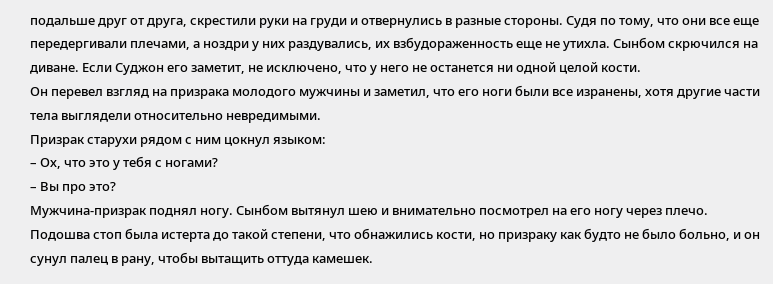подальше друг от друга, скрестили руки на груди и отвернулись в разные стороны. Судя по тому, что они все еще передергивали плечами, а ноздри у них раздувались, их взбудораженность еще не утихла. Сынбом скрючился на диване. Если Суджон его заметит, не исключено, что у него не останется ни одной целой кости.
Он перевел взгляд на призрака молодого мужчины и заметил, что его ноги были все изранены, хотя другие части тела выглядели относительно невредимыми.
Призрак старухи рядом с ним цокнул языком:
– Ох, что это у тебя с ногами?
– Вы про это?
Мужчина-призрак поднял ногу. Сынбом вытянул шею и внимательно посмотрел на его ногу через плечо. Подошва стоп была истерта до такой степени, что обнажились кости, но призраку как будто не было больно, и он сунул палец в рану, чтобы вытащить оттуда камешек.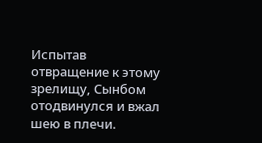Испытав отвращение к этому зрелищу, Сынбом отодвинулся и вжал шею в плечи.